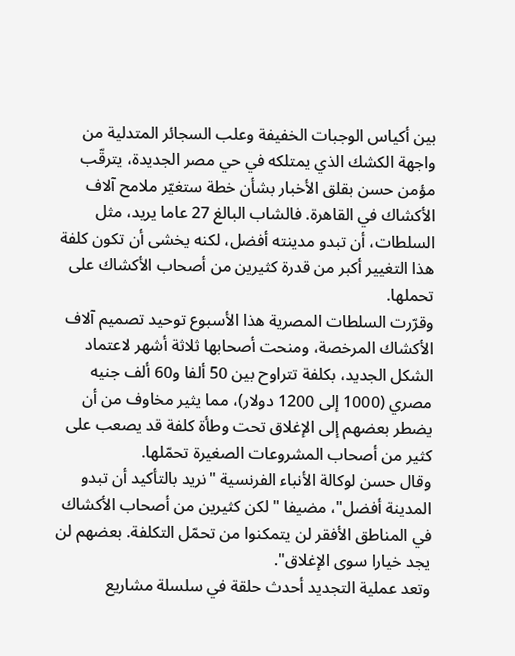بين أكياس الوجبات الخفيفة وعلب السجائر المتدلية من واجهة الكشك الذي يمتلكه في حي مصر الجديدة، يترقّب مؤمن حسن بقلق الأخبار بشأن خطة ستغيّر ملامح آلاف الأكشاك في القاهرة. فالشاب البالغ 27 عاما يريد، مثل السلطات، أن تبدو مدينته أفضل، لكنه يخشى أن تكون كلفة هذا التغيير أكبر من قدرة كثيرين من أصحاب الأكشاك على تحملها.
وقرّرت السلطات المصرية هذا الأسبوع توحيد تصميم آلاف الأكشاك المرخصة، ومنحت أصحابها ثلاثة أشهر لاعتماد الشكل الجديد، بكلفة تتراوح بين 50 ألفا و60 ألف جنيه مصري (1000 إلى 1200 دولار)، مما يثير مخاوف من أن يضطر بعضهم إلى الإغلاق تحت وطأة كلفة قد يصعب على كثير من أصحاب المشروعات الصغيرة تحمّلها.
وقال حسن لوكالة الأنباء الفرنسية "نريد بالتأكيد أن تبدو المدينة أفضل"، مضيفا "لكن كثيرين من أصحاب الأكشاك في المناطق الأفقر لن يتمكنوا من تحمّل التكلفة. بعضهم لن يجد خيارا سوى الإغلاق".
وتعد عملية التجديد أحدث حلقة في سلسلة مشاريع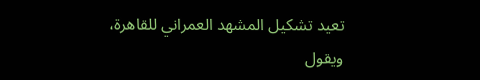تعيد تشكيل المشهد العمراني للقاهرة، ويقول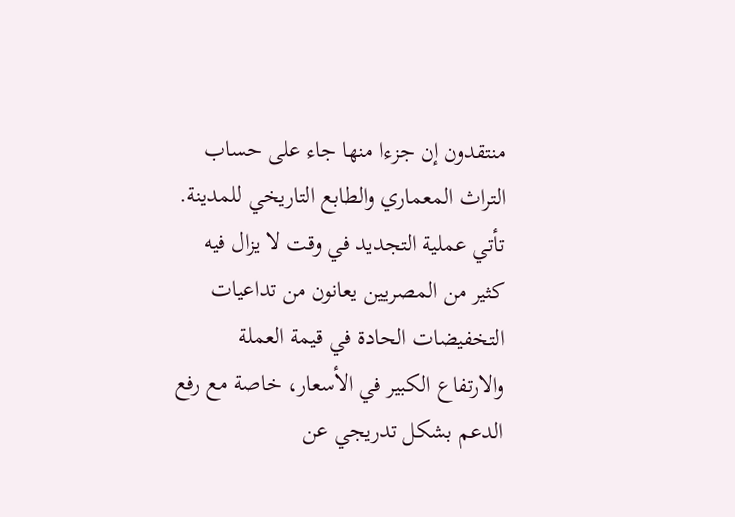منتقدون إن جزءا منها جاء على حساب التراث المعماري والطابع التاريخي للمدينة.
تأتي عملية التجديد في وقت لا يزال فيه كثير من المصريين يعانون من تداعيات التخفيضات الحادة في قيمة العملة والارتفاع الكبير في الأسعار، خاصة مع رفع الدعم بشكل تدريجي عن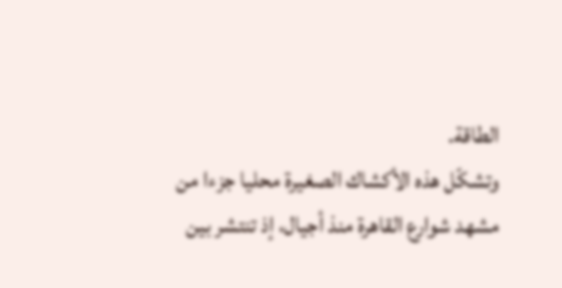الطاقة.
وتشكّل هذه الأكشاك الصغيرة محليا جزءا من مشهد شوارع القاهرة منذ أجيال، إذ تنتشر بين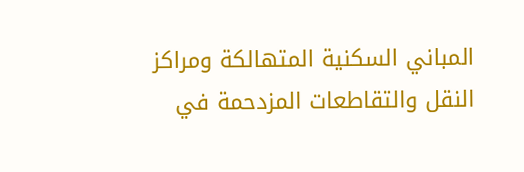المباني السكنية المتهالكة ومراكز النقل والتقاطعات المزدحمة في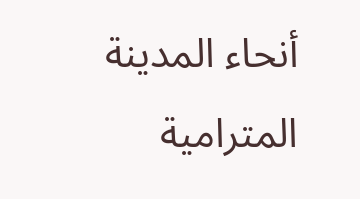أنحاء المدينة المترامية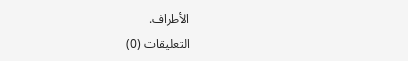الأطراف.
التعليقات (0)